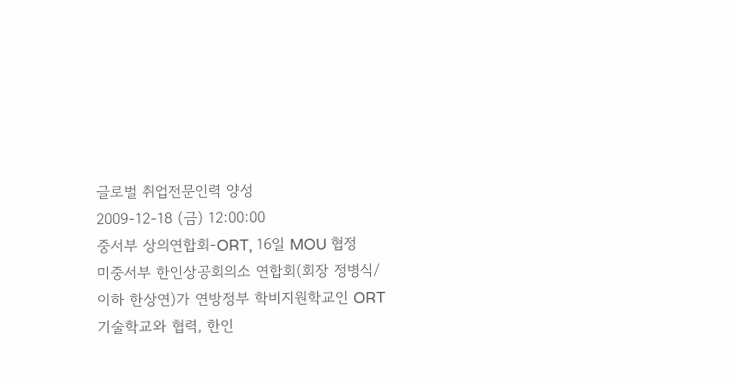글로벌 취업전문인력 양성
2009-12-18 (금) 12:00:00
중서부 상의연합회-ORT, 16일 MOU 협정
미중서부 한인상공회의소 연합회(회장 정병식/이하 한상연)가 연방정부 학비지원학교인 ORT기술학교와 협력, 한인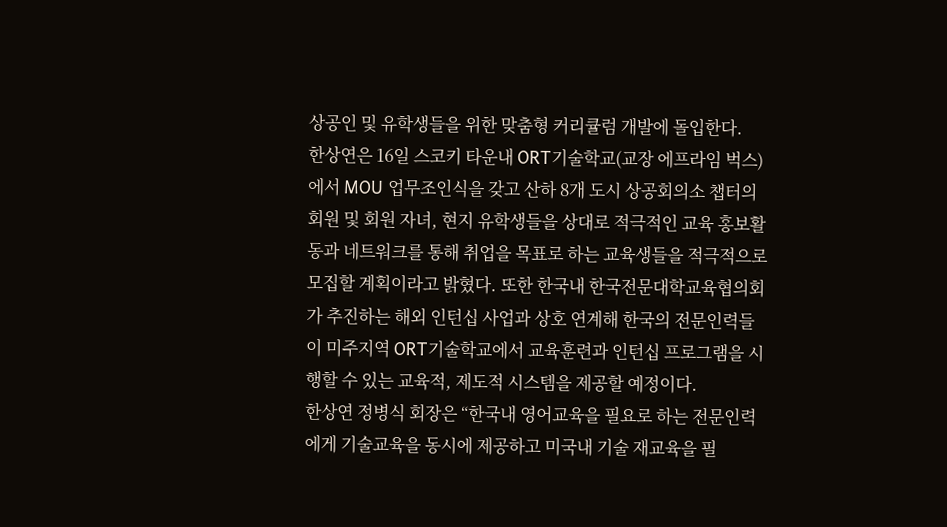상공인 및 유학생들을 위한 맞춤형 커리큘럼 개발에 돌입한다.
한상연은 16일 스코키 타운내 ORT기술학교(교장 에프라임 벅스)에서 MOU 업무조인식을 갖고 산하 8개 도시 상공회의소 챕터의 회원 및 회원 자녀, 현지 유학생들을 상대로 적극적인 교육 홍보활동과 네트워크를 통해 취업을 목표로 하는 교육생들을 적극적으로 모집할 계획이라고 밝혔다. 또한 한국내 한국전문대학교육협의회가 추진하는 해외 인턴십 사업과 상호 연계해 한국의 전문인력들이 미주지역 ORT기술학교에서 교육훈련과 인턴십 프로그램을 시행할 수 있는 교육적, 제도적 시스템을 제공할 예정이다.
한상연 정병식 회장은 “한국내 영어교육을 필요로 하는 전문인력에게 기술교육을 동시에 제공하고 미국내 기술 재교육을 필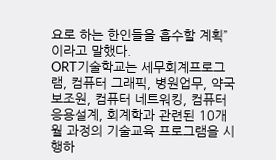요로 하는 한인들을 흡수할 계획”이라고 말했다.
ORT기술학교는 세무회계프로그램, 컴퓨터 그래픽, 병원업무, 약국보조원, 컴퓨터 네트워킹, 컴퓨터 응용설계, 회계학과 관련된 10개월 과정의 기술교육 프로그램을 시행하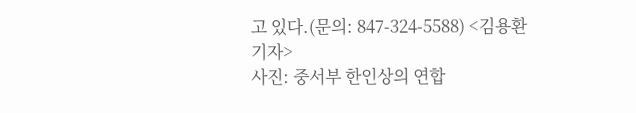고 있다.(문의: 847-324-5588) <김용환 기자>
사진: 중서부 한인상의 연합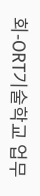회-ORT기술학교 업무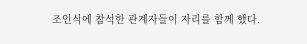조인식에 참석한 관계자들이 자리를 함께 했다.